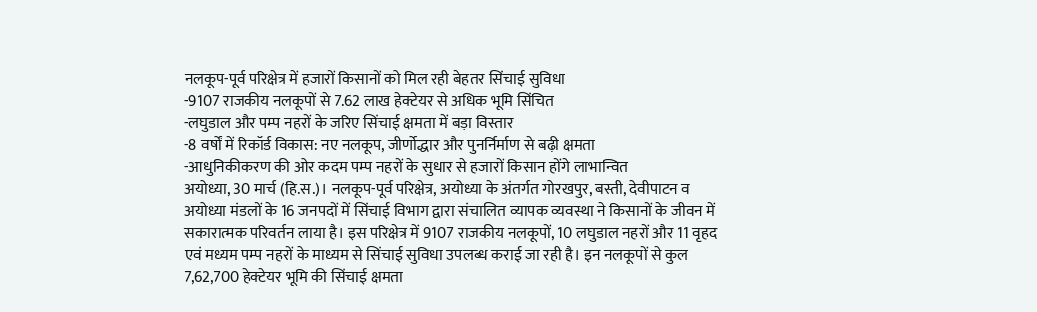नलकूप-पूर्व परिक्षेत्र में हजारों किसानों को मिल रही बेहतर सिंचाई सुविधा
-9107 राजकीय नलकूपों से 7.62 लाख हेक्टेयर से अधिक भूमि सिंचित
-लघुडाल और पम्प नहरों के जरिए सिंचाई क्षमता में बड़ा विस्तार
-8 वर्षों में रिकॉर्ड विकास: नए नलकूप, जीर्णोद्धार और पुनर्निर्माण से बढ़ी क्षमता
-आधुनिकीकरण की ओर कदम पम्प नहरों के सुधार से हजारों किसान होंगे लाभान्वित
अयोध्या, 30 मार्च (हि.स.)। नलकूप-पूर्व परिक्षेत्र, अयोध्या के अंतर्गत गोरखपुर, बस्ती, देवीपाटन व अयोध्या मंडलों के 16 जनपदों में सिंचाई विभाग द्वारा संचालित व्यापक व्यवस्था ने किसानों के जीवन में सकारात्मक परिवर्तन लाया है। इस परिक्षेत्र में 9107 राजकीय नलकूपों, 10 लघुडाल नहरों और 11 वृहद एवं मध्यम पम्प नहरों के माध्यम से सिंचाई सुविधा उपलब्ध कराई जा रही है। इन नलकूपों से कुल 7,62,700 हेक्टेयर भूमि की सिंचाई क्षमता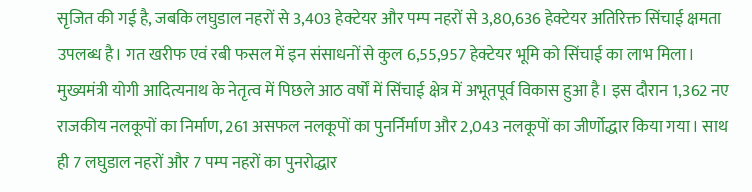सृजित की गई है, जबकि लघुडाल नहरों से 3,403 हेक्टेयर और पम्प नहरों से 3,80,636 हेक्टेयर अतिरिक्त सिंचाई क्षमता उपलब्ध है। गत खरीफ एवं रबी फसल में इन संसाधनों से कुल 6,55,957 हेक्टेयर भूमि को सिंचाई का लाभ मिला।
मुख्यमंत्री योगी आदित्यनाथ के नेतृत्व में पिछले आठ वर्षों में सिंचाई क्षेत्र में अभूतपूर्व विकास हुआ है। इस दौरान 1,362 नए राजकीय नलकूपों का निर्माण, 261 असफल नलकूपों का पुनर्निर्माण और 2,043 नलकूपों का जीर्णोद्धार किया गया। साथ ही 7 लघुडाल नहरों और 7 पम्प नहरों का पुनरोद्धार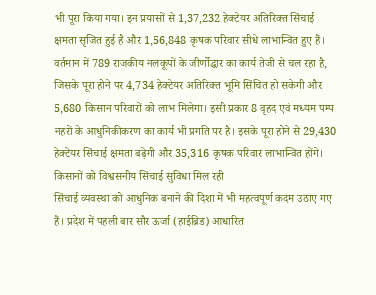भी पूरा किया गया। इन प्रयासों से 1,37,232 हेक्टेयर अतिरिक्त सिंचाई क्षमता सृजित हुई है और 1,56,848 कृषक परिवार सीधे लाभान्वित हुए हैं। वर्तमान में 789 राजकीय नलकूपों के जीर्णोद्धार का कार्य तेजी से चल रहा है, जिसके पूरा होने पर 4,734 हेक्टेयर अतिरिक्त भूमि सिंचित हो सकेगी और 5,680 किसान परिवारों को लाभ मिलेगा। इसी प्रकार 8 वृहद एवं मध्यम पम्प नहरों के आधुनिकीकरण का कार्य भी प्रगति पर है। इसके पूरा होने से 29,430 हेक्टेयर सिंचाई क्षमता बढ़ेगी और 35,316 कृषक परिवार लाभान्वित होंगे।
किसानों को विश्वसनीय सिंचाई सुविधा मिल रही
सिंचाई व्यवस्था को आधुनिक बनाने की दिशा में भी महत्वपूर्ण कदम उठाए गए हैं। प्रदेश में पहली बार सौर ऊर्जा (हाईब्रिड) आधारित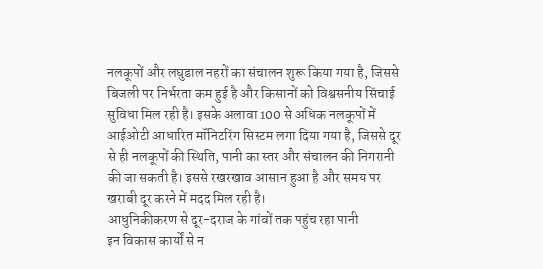नलकूपों और लघुडाल नहरों का संचालन शुरू किया गया है, जिससे बिजली पर निर्भरता कम हुई है और किसानों को विश्वसनीय सिंचाई सुविधा मिल रही है। इसके अलावा 100 से अधिक नलकूपों में आईओटी आधारित मॉनिटरिंग सिस्टम लगा दिया गया है, जिससे दूर से ही नलकूपों की स्थिति, पानी का स्तर और संचालन की निगरानी की जा सकती है। इससे रखरखाव आसान हुआ है और समय पर खराबी दूर करने में मदद मिल रही है।
आधुनिकीकरण से दूर-दराज के गांवों तक पहुंच रहा पानी
इन विकास कार्यों से न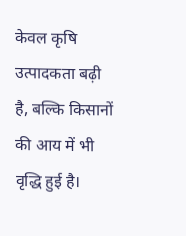केवल कृषि उत्पादकता बढ़ी है, बल्कि किसानों की आय में भी वृद्धि हुई है।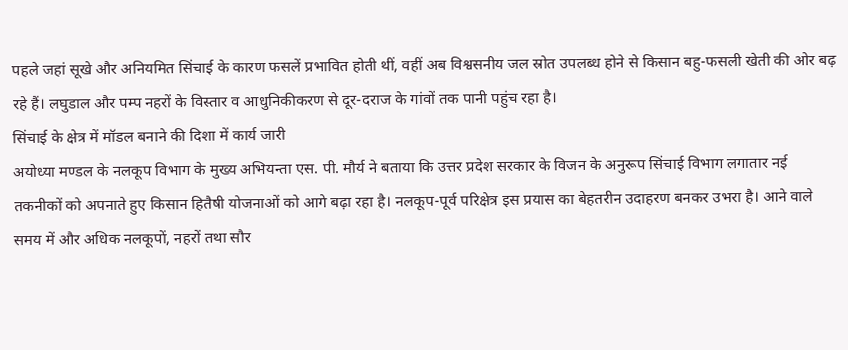पहले जहां सूखे और अनियमित सिंचाई के कारण फसलें प्रभावित होती थीं, वहीं अब विश्वसनीय जल स्रोत उपलब्ध होने से किसान बहु-फसली खेती की ओर बढ़ रहे हैं। लघुडाल और पम्प नहरों के विस्तार व आधुनिकीकरण से दूर-दराज के गांवों तक पानी पहुंच रहा है।
सिंचाई के क्षेत्र में मॉडल बनाने की दिशा में कार्य जारी
अयोध्या मण्डल के नलकूप विभाग के मुख्य अभियन्ता एस. पी. मौर्य ने बताया कि उत्तर प्रदेश सरकार के विजन के अनुरूप सिंचाई विभाग लगातार नई तकनीकों को अपनाते हुए किसान हितैषी योजनाओं को आगे बढ़ा रहा है। नलकूप-पूर्व परिक्षेत्र इस प्रयास का बेहतरीन उदाहरण बनकर उभरा है। आने वाले समय में और अधिक नलकूपों, नहरों तथा सौर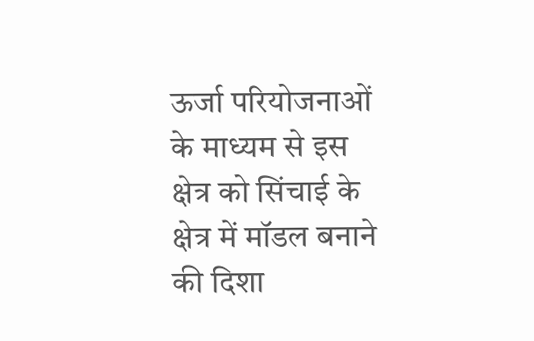ऊर्जा परियोजनाओं के माध्यम से इस क्षेत्र को सिंचाई के क्षेत्र में मॉडल बनाने की दिशा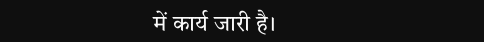में कार्य जारी है।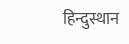हिन्दुस्थान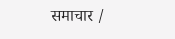समाचार /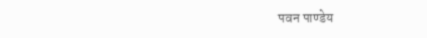पवन पाण्डेय